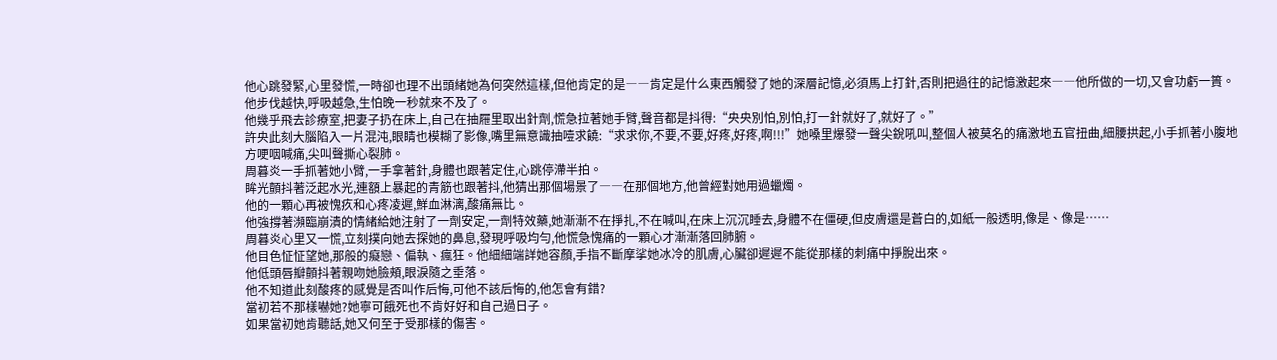他心跳發緊,心里發慌,一時卻也理不出頭緒她為何突然這樣,但他肯定的是――肯定是什么東西觸發了她的深層記憶,必須馬上打針,否則把過往的記憶激起來――他所做的一切,又會功虧一簣。
他步伐越快,呼吸越急,生怕晚一秒就來不及了。
他幾乎飛去診療室,把妻子扔在床上,自己在抽屜里取出針劑,慌急拉著她手臂,聲音都是抖得:“央央別怕,別怕,打一針就好了,就好了。”
許央此刻大腦陷入一片混沌,眼睛也模糊了影像,嘴里無意識抽噎求饒:“求求你,不要,不要,好疼,好疼,啊!!!”她嗓里爆發一聲尖銳吼叫,整個人被莫名的痛激地五官扭曲,細腰拱起,小手抓著小腹地方哽咽喊痛,尖叫聲撕心裂肺。
周暮炎一手抓著她小臂,一手拿著針,身體也跟著定住,心跳停滯半拍。
眸光顫抖著泛起水光,連額上暴起的青筋也跟著抖,他猜出那個場景了――在那個地方,他曾經對她用過蠟燭。
他的一顆心再被愧疚和心疼凌遲,鮮血淋漓,酸痛無比。
他強撐著瀕臨崩潰的情緒給她注射了一劑安定,一劑特效藥,她漸漸不在掙扎,不在喊叫,在床上沉沉睡去,身體不在僵硬,但皮膚還是蒼白的,如紙一般透明,像是、像是……
周暮炎心里又一慌,立刻撲向她去探她的鼻息,發現呼吸均勻,他慌急愧痛的一顆心才漸漸落回肺腑。
他目色怔怔望她,那般的癡戀、偏執、瘋狂。他細細端詳她容顏,手指不斷摩挲她冰冷的肌膚,心臟卻遲遲不能從那樣的刺痛中掙脫出來。
他低頭唇瓣顫抖著親吻她臉頰,眼淚隨之垂落。
他不知道此刻酸疼的感覺是否叫作后悔,可他不該后悔的,他怎會有錯?
當初若不那樣嚇她?她寧可餓死也不肯好好和自己過日子。
如果當初她肯聽話,她又何至于受那樣的傷害。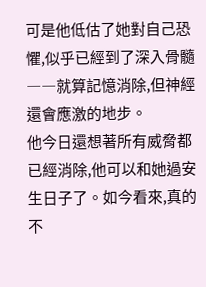可是他低估了她對自己恐懼,似乎已經到了深入骨髓――就算記憶消除,但神經還會應激的地步。
他今日還想著所有威脅都已經消除,他可以和她過安生日子了。如今看來,真的不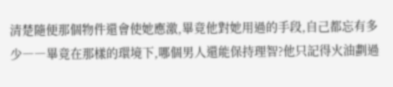清楚隨便那個物件還會使她應激,畢竟他對她用過的手段,自己都忘有多少――畢竟在那樣的環境下,哪個男人還能保持理智?他只記得火油劃過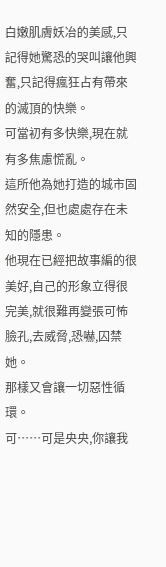白嫩肌膚妖冶的美感,只記得她驚恐的哭叫讓他興奮,只記得瘋狂占有帶來的滅頂的快樂。
可當初有多快樂,現在就有多焦慮慌亂。
這所他為她打造的城市固然安全,但也處處存在未知的隱患。
他現在已經把故事編的很美好,自己的形象立得很完美,就很難再變張可怖臉孔,去威脅,恐嚇,囚禁她。
那樣又會讓一切惡性循環。
可……可是央央,你讓我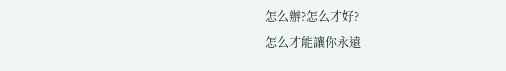怎么辦?怎么才好?
怎么才能讓你永遠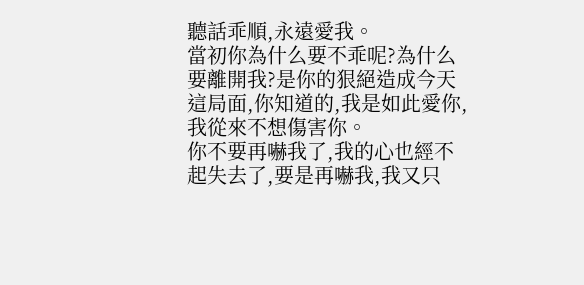聽話乖順,永遠愛我。
當初你為什么要不乖呢?為什么要離開我?是你的狠絕造成今天這局面,你知道的,我是如此愛你,我從來不想傷害你。
你不要再嚇我了,我的心也經不起失去了,要是再嚇我,我又只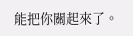能把你關起來了。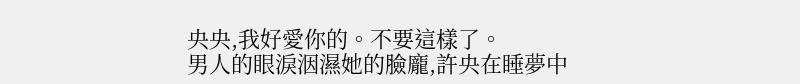央央,我好愛你的。不要這樣了。
男人的眼淚洇濕她的臉龐,許央在睡夢中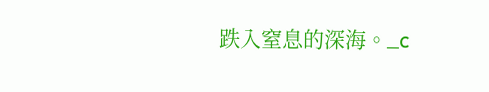跌入窒息的深海。_c